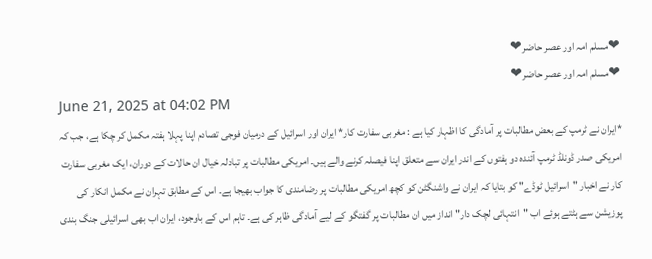❤مسلم امہ اور عصر حاضر❤
❤مسلم امہ اور عصر حاضر❤
June 21, 2025 at 04:02 PM
*ایران نے ٹرمپ کے بعض مطالبات پر آمادگی کا اظہار کیا ہے : مغربی سفارت کار* ایران اور اسرائیل کے درمیان فوجی تصادم اپنا پہلا ہفتہ مکمل کر چکا ہے، جب کہ امریکی صدر ڈونلڈ ٹرمپ آئندہ دو ہفتوں کے اندر ایران سے متعلق اپنا فیصلہ کرنے والے ہیں۔ امریکی مطالبات پر تبادلہ خیال ان حالات کے دوران، ایک مغربی سفارت کار نے اخبار "اسرائیل ٹوڈے" کو بتایا کہ ایران نے واشنگٹن کو کچھ امریکی مطالبات پر رضامندی کا جواب بھیجا ہے۔ اس کے مطابق تہران نے مکمل انکار کی پوزیشن سے ہٹتے ہوئے اب "انتہائی لچک دار" انداز میں ان مطالبات پر گفتگو کے لیے آمادگی ظاہر کی ہے۔ تاہم اس کے باوجود، ایران اب بھی اسرائیلی جنگ بندی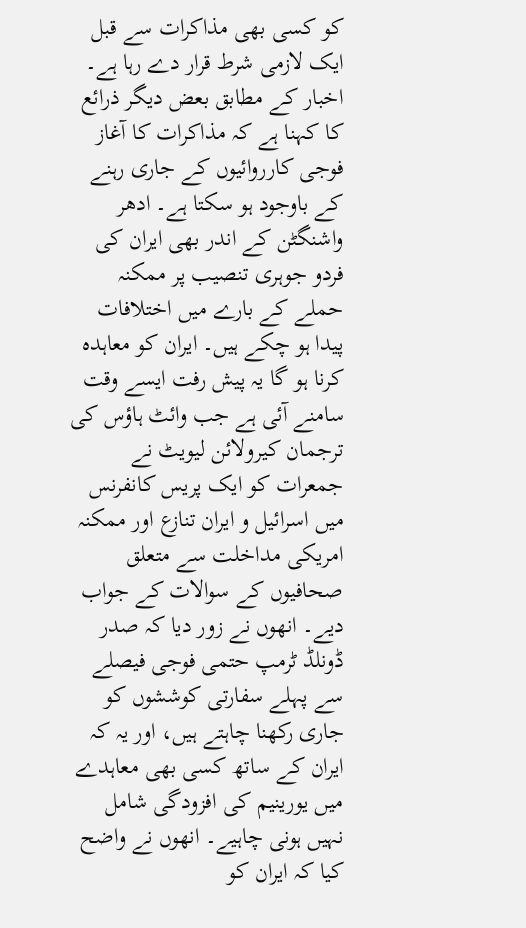کو کسی بھی مذاکرات سے قبل ایک لازمی شرط قرار دے رہا ہے۔ اخبار کے مطابق بعض دیگر ذرائع کا کہنا ہے کہ مذاکرات کا آغاز فوجی کارروائیوں کے جاری رہنے کے باوجود ہو سکتا ہے۔ ادھر واشنگٹن کے اندر بھی ایران کی فردو جوہری تنصیب پر ممکنہ حملے کے بارے میں اختلافات پیدا ہو چکے ہیں۔ ایران کو معاہدہ کرنا ہو گا یہ پیش رفت ایسے وقت سامنے آئی ہے جب وائٹ ہاؤس کی ترجمان کیرولائن لیویٹ نے جمعرات کو ایک پریس کانفرنس میں اسرائیل و ایران تنازع اور ممکنہ امریکی مداخلت سے متعلق صحافیوں کے سوالات کے جواب دیے۔ انھوں نے زور دیا کہ صدر ڈونلڈ ٹرمپ حتمی فوجی فیصلے سے پہلے سفارتی کوششوں کو جاری رکھنا چاہتے ہیں، اور یہ کہ ایران کے ساتھ کسی بھی معاہدے میں یورینیم کی افزودگی شامل نہیں ہونی چاہیے۔ انھوں نے واضح کیا کہ ایران کو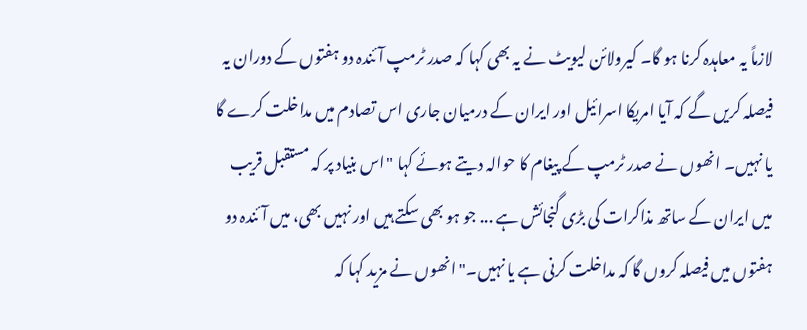لازماً یہ معاہدہ کرنا ہو گا۔ کیرولائن لیویٹ نے یہ بھی کہا کہ صدر ٹرمپ آئندہ دو ہفتوں کے دوران یہ فیصلہ کریں گے کہ آیا امریکا اسرائیل اور ایران کے درمیان جاری اس تصادم میں مداخلت کرے گا یا نہیں۔ انھوں نے صدر ٹرمپ کے پیغام کا حوالہ دیتے ہوئے کہا "اس بنیاد پر کہ مستقبل قریب میں ایران کے ساتھ مذاکرات کی بڑی گنجائش ہے ... جو ہو بھی سکتے ہیں اور نہیں بھی، میں آئندہ دو ہفتوں میں فیصلہ کروں گا کہ مداخلت کرنی ہے یا نہیں۔" انھوں نے مزید کہا کہ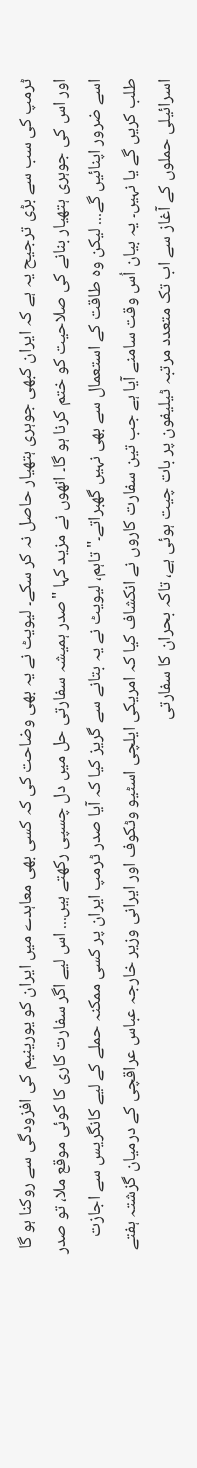ٹرمپ کی سب سے بڑی ترجیح یہ ہے کہ ایران کبھی جوہری ہتھیار حاصل نہ کر سکے۔ لیویٹ نے یہ بھی وضاحت کی کہ کسی بھی معاہدے میں ایران کو یورینیم کی افزودگی سے روکنا ہو گا اور اس کی جوہری ہتھیار بنانے کی صلاحیت کو ختم کرنا ہو گا۔ انھوں نے مزید کہا "صدر ہمیشہ سفارتی حل میں دل چسپی رکھتے ہیں... اس لیے اگر سفارت کاری کا کوئی موقع ملا، تو صدر اسے ضرور اپنائیں گے... لیکن وہ طاقت کے استعمال سے بھی نہیں گھبراتے۔" تاہم، لیویٹ نے یہ بتانے سے گریز کیا کہ آیا صدر ٹرمپ ایران پر کسی ممکنہ حملے کے لیے کانگریس سے اجازت طلب کریں گے یا نہیں۔ یہ بیان اُس وقت سامنے آیا ہے جب تین سفارت کاروں نے انکشاف کیا کہ امریکی ایلچی اسٹیو وٹکوف اور ایرانی وزیر خارجہ عباس عراقچی کے درمیان گزشتہ ہفتے اسرائیلی حملوں کے آغاز سے اب تک متعدد مرتبہ ٹیلیفون پر بات چیت ہوئی ہے، تاکہ بحران کا سفارتی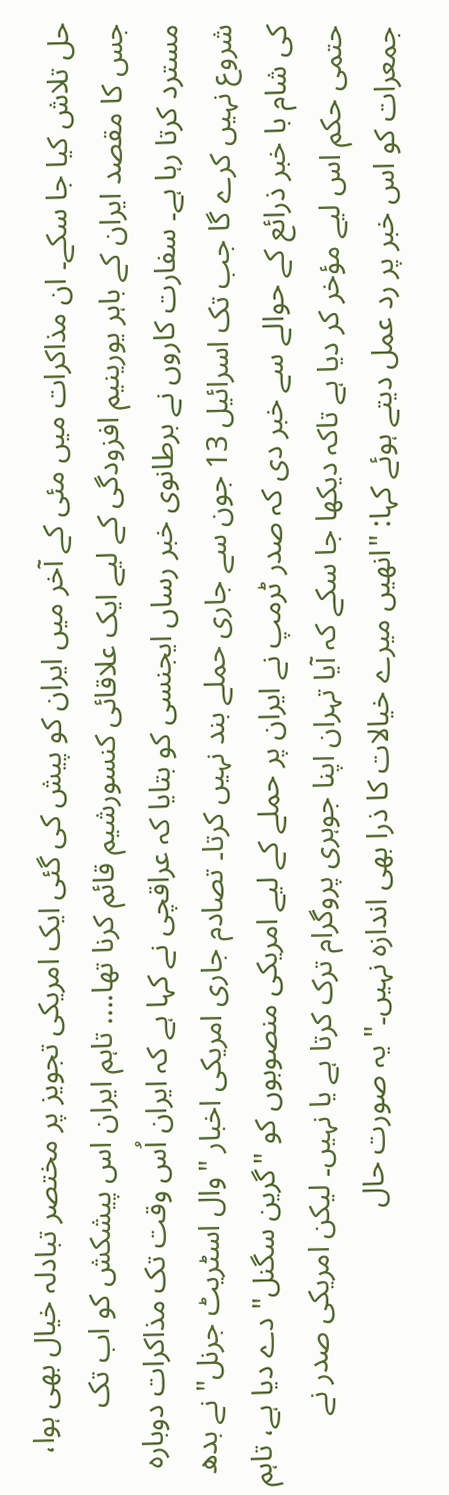حل تلاش کیا جا سکے۔ ان مذاکرات میں مئی کے آخر میں ایران کو پیش کی گئی ایک امریکی تجویز پر مختصر تبادلہ خیال بھی ہوا، جس کا مقصد ایران کے باہر یورینیم افزودگی کے لیے ایک علاقائی کنسورشیم قائم کرنا تھا.... تاہم ایران اس پیشکش کو اب تک مسترد کرتا رہا ہے۔ سفارت کاروں نے برطانوی خبر رساں ایجنسی کو بتایا کہ عراقچی نے کہا ہے کہ ایران اُس وقت تک مذاکرات دوبارہ شروع نہیں کرے گا جب تک اسرائیل 13 جون سے جاری حملے بند نہیں کرتا۔ تصادم جاری امریکی اخبار "وال اسٹریٹ جرنل" نے بدھ کی شام با خبر ذرائع کے حوالے سے خبر دی کہ صدر ٹرمپ نے ایران پر حملے کے لیے امریکی منصوبوں کو "گرین سگنل" دے دیا ہے، تاہم حتمی حکم اس لیے مؤخر کر دیا ہے تاکہ دیکھا جا سکے کہ آیا تہران اپنا جوہری پروگرام ترک کرتا ہے یا نہیں۔ لیکن امریکی صدر نے جمعرات کو اس خبر پر رد عمل دیتے ہوئے کہا: "انھیں میرے خیالات کا ذرا بھی اندازہ نہیں۔" یہ صورت حال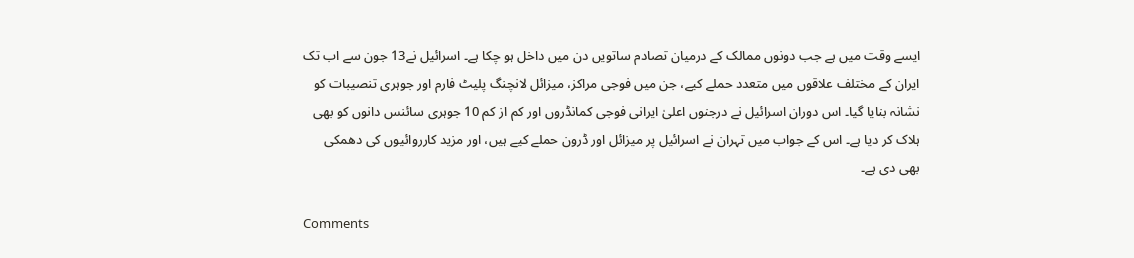ایسے وقت میں ہے جب دونوں ممالک کے درمیان تصادم ساتویں دن میں داخل ہو چکا ہے۔ اسرائیل نے13 جون سے اب تک ایران کے مختلف علاقوں میں متعدد حملے کیے، جن میں فوجی مراکز، میزائل لانچنگ پلیٹ فارم اور جوہری تنصیبات کو نشانہ بنایا گیا۔ اس دوران اسرائیل نے درجنوں اعلیٰ ایرانی فوجی کمانڈروں اور کم از کم 10 جوہری سائنس دانوں کو بھی ہلاک کر دیا ہے۔ اس کے جواب میں تہران نے اسرائیل پر میزائل اور ڈرون حملے کیے ہیں، اور مزید کارروائیوں کی دھمکی بھی دی ہے۔

Comments